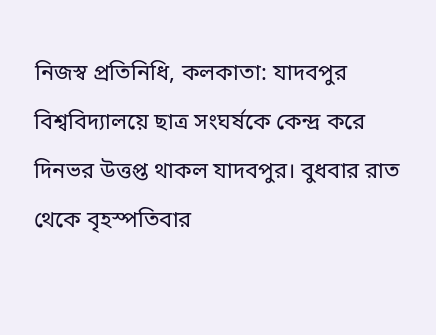নিজস্ব প্রতিনিধি, কলকাতা: যাদবপুর বিশ্ববিদ্যালয়ে ছাত্র সংঘর্ষকে কেন্দ্র করে দিনভর উত্তপ্ত থাকল যাদবপুর। বুধবার রাত থেকে বৃহস্পতিবার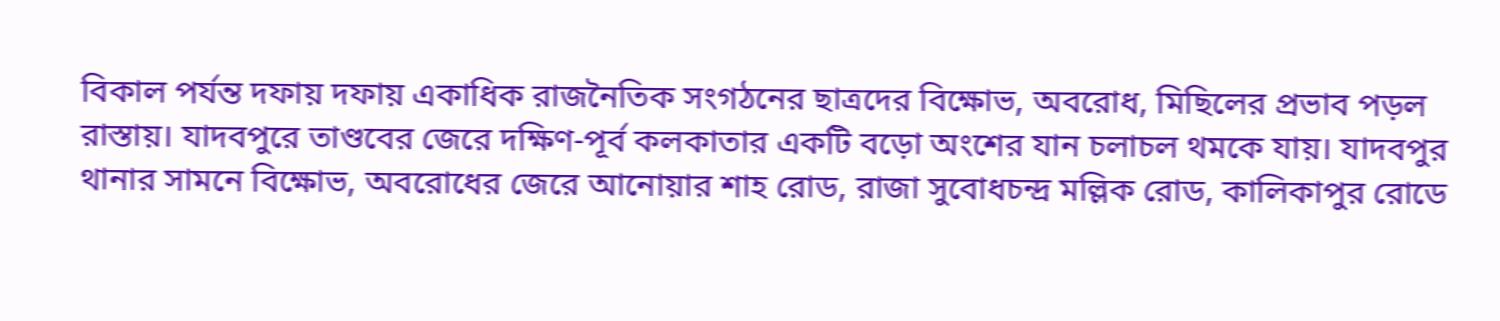বিকাল পর্যন্ত দফায় দফায় একাধিক রাজনৈতিক সংগঠনের ছাত্রদের বিক্ষোভ, অবরোধ, মিছিলের প্রভাব পড়ল রাস্তায়। যাদবপুরে তাণ্ডবের জেরে দক্ষিণ-পূর্ব কলকাতার একটি বড়ো অংশের যান চলাচল থমকে যায়। যাদবপুর থানার সামনে বিক্ষোভ, অবরোধের জেরে আনোয়ার শাহ রোড, রাজা সুবোধচন্দ্র মল্লিক রোড, কালিকাপুর রোডে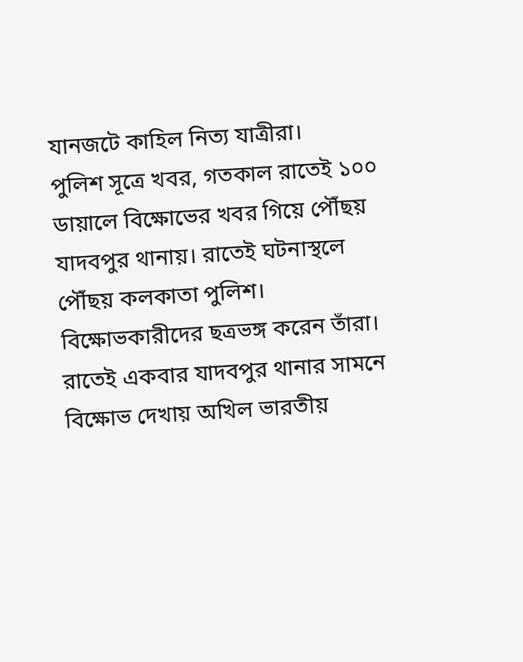যানজটে কাহিল নিত্য যাত্রীরা।
পুলিশ সূত্রে খবর, গতকাল রাতেই ১০০ ডায়ালে বিক্ষোভের খবর গিয়ে পৌঁছয় যাদবপুর থানায়। রাতেই ঘটনাস্থলে পৌঁছয় কলকাতা পুলিশ। বিক্ষোভকারীদের ছত্রভঙ্গ করেন তাঁরা। রাতেই একবার যাদবপুর থানার সামনে বিক্ষোভ দেখায় অখিল ভারতীয়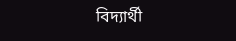বিদ্যার্থী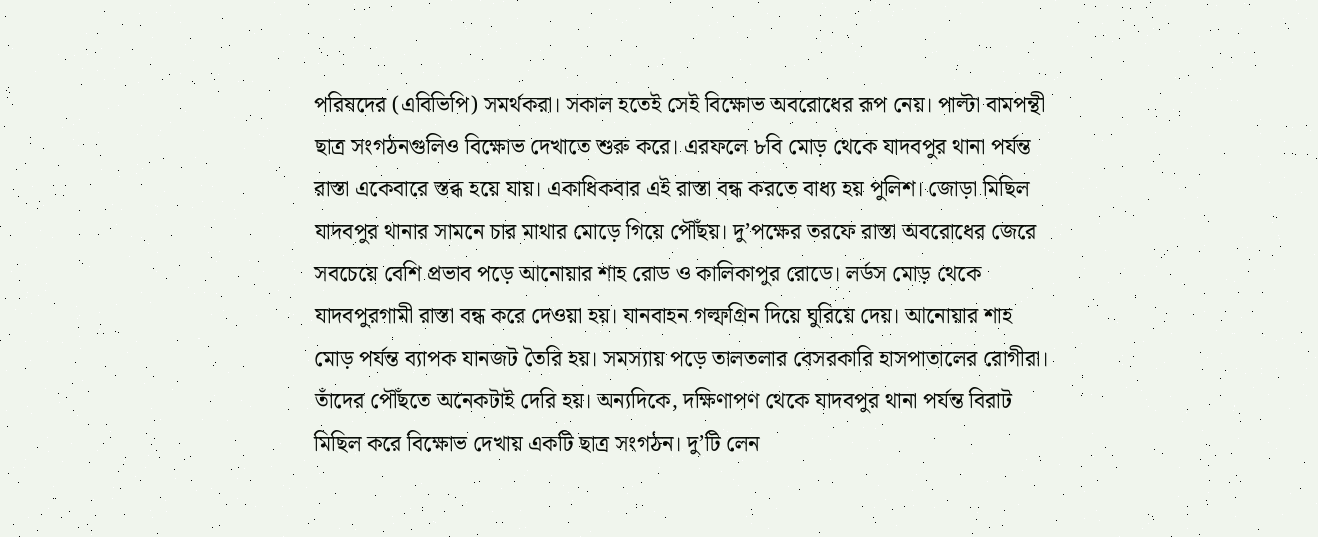পরিষদের (এবিভিপি) সমর্থকরা। সকাল হতেই সেই বিক্ষোভ অবরোধের রূপ নেয়। পাল্টা বামপন্থী ছাত্র সংগঠনগুলিও বিক্ষোভ দেখাতে শুরু করে। এরফলে ৮বি মোড় থেকে যাদবপুর থানা পর্যন্ত রাস্তা একেবারে স্তব্ধ হয়ে যায়। একাধিকবার এই রাস্তা বন্ধ করতে বাধ্য হয় পুলিশ। জোড়া মিছিল যাদবপুর থানার সামনে চার মাথার মোড়ে গিয়ে পৌঁছয়। দু’পক্ষের তরফে রাস্তা অবরোধের জেরে সবচেয়ে বেশি প্রভাব পড়ে আনোয়ার শাহ রোড ও কালিকাপুর রোডে। লর্ডস মোড় থেকে যাদবপুরগামী রাস্তা বন্ধ করে দেওয়া হয়। যানবাহন গল্ফগ্রিন দিয়ে ঘুরিয়ে দেয়। আনোয়ার শাহ মোড় পর্যন্ত ব্যাপক যানজট তৈরি হয়। সমস্যায় পড়ে তালতলার বেসরকারি হাসপাতালের রোগীরা। তাঁদের পৌঁছতে অনেকটাই দেরি হয়। অন্যদিকে, দক্ষিণাপণ থেকে যাদবপুর থানা পর্যন্ত বিরাট মিছিল করে বিক্ষোভ দেখায় একটি ছাত্র সংগঠন। দু’টি লেন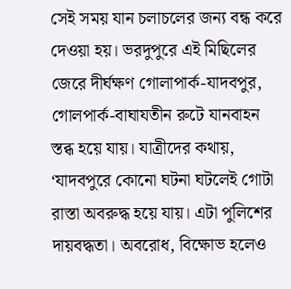সেই সময় যান চলাচলের জন্য বন্ধ করে দেওয়া হয়। ভরদুপুরে এই মিছিলের জেরে দীর্ঘক্ষণ গোলাপার্ক-যাদবপুর, গোলপার্ক-বাঘাযতীন রুটে যানবাহন স্তব্ধ হয়ে যায়। যাত্রীদের কথায়, ‘যাদবপুরে কোনো ঘটনা ঘটলেই গোটা রাস্তা অবরুদ্ধ হয়ে যায়। এটা পুলিশের দায়বদ্ধতা। অবরোধ, বিক্ষোভ হলেও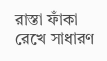রাস্তা ফাঁকা রেখে সাধারণ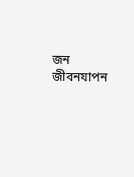জন জীবনযাপন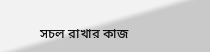সচল রাখার কাজ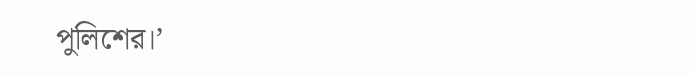পুলিশের।’